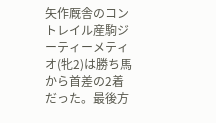矢作厩舎のコントレイル産駒ジーティーメティオ(牝2)は勝ち馬から首差の2着だった。最後方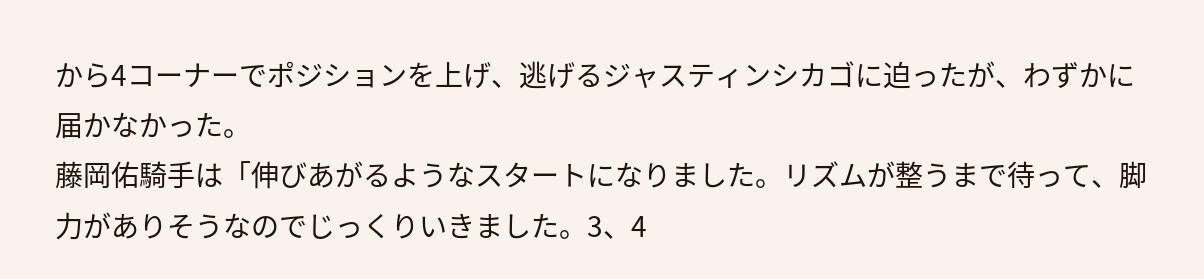から4コーナーでポジションを上げ、逃げるジャスティンシカゴに迫ったが、わずかに届かなかった。
藤岡佑騎手は「伸びあがるようなスタートになりました。リズムが整うまで待って、脚力がありそうなのでじっくりいきました。3、4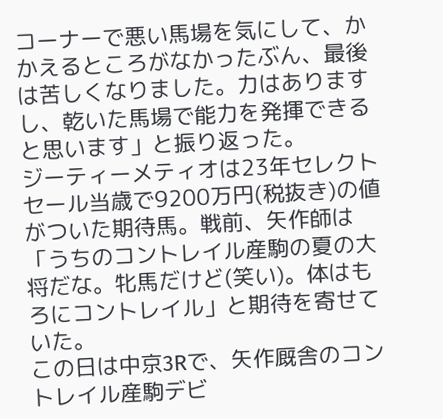コーナーで悪い馬場を気にして、かかえるところがなかったぶん、最後は苦しくなりました。力はありますし、乾いた馬場で能力を発揮できると思います」と振り返った。
ジーティーメティオは23年セレクトセール当歳で9200万円(税抜き)の値がついた期待馬。戦前、矢作師は「うちのコントレイル産駒の夏の大将だな。牝馬だけど(笑い)。体はもろにコントレイル」と期待を寄せていた。
この日は中京3Rで、矢作厩舎のコントレイル産駒デビ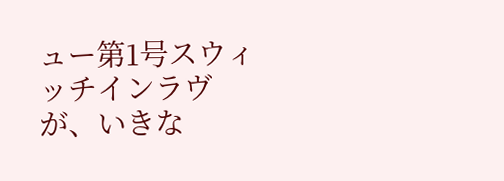ュー第1号スウィッチインラヴが、いきな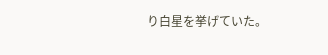り白星を挙げていた。